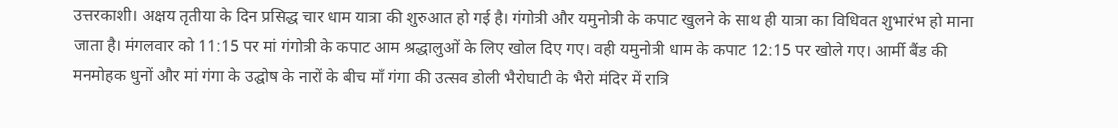उत्तरकाशी। अक्षय तृतीया के दिन प्रसिद्ध चार धाम यात्रा की शुरुआत हो गई है। गंगोत्री और यमुनोत्री के कपाट खुलने के साथ ही यात्रा का विधिवत शुभारंभ हो माना जाता है। मंगलवार को 11:15 पर मां गंगोत्री के कपाट आम श्रद्धालुओं के लिए खोल दिए गए। वही यमुनोत्री धाम के कपाट 12:15 पर खोले गए। आर्मी बैंड की मनमोहक धुनों और मां गंगा के उद्घोष के नारों के बीच माँ गंगा की उत्सव डोली भैरोघाटी के भैरो मंदिर में रात्रि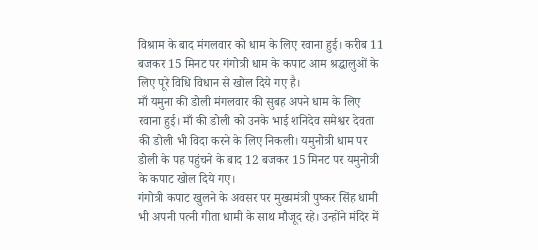विश्राम के बाद मंगलवार को धाम के लिए रवाना हुई। करीब 11 बजकर 15 मिनट पर गंगोत्री धाम के कपाट आम श्रद्धालुओं के लिए पूरे विधि विधान से खोल दिये गए है।
माँ यमुना की डोली मंगलवार की सुबह अपने धाम के लिए रवाना हुई। माँ की डोली को उनके भाई शनिदेव समेश्वर देवता की डोली भी विदा करने के लिए निकली। यमुनोत्री धाम पर डोली के पह पहुंचने के बाद 12 बजकर 15 मिनट पर यमुनोत्री के कपाट खोल दिये गए।
गंगोत्री कपाट खुलने के अवसर पर मुख्यमंत्री पुष्कर सिंह धामी भी अपनी पत्नी गीता धामी के साथ मौजूद रहे। उन्होंने मंदिर में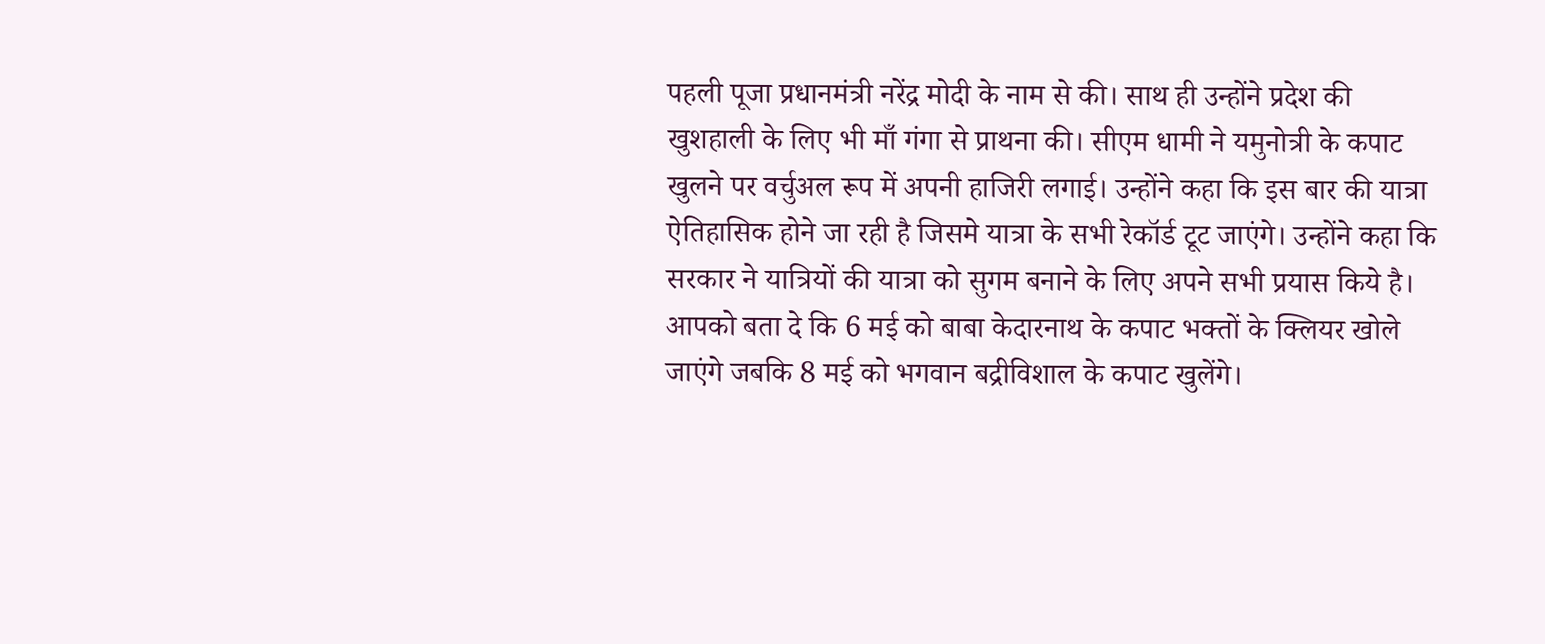पहली पूजा प्रधानमंत्री नरेंद्र मोदी के नाम से की। साथ ही उन्होंने प्रदेश की खुशहाली के लिए भी माँ गंगा से प्राथना की। सीएम धामी ने यमुनोत्री के कपाट खुलने पर वर्चुअल रूप में अपनी हाजिरी लगाई। उन्होंने कहा कि इस बार की यात्रा ऐतिहासिक होने जा रही है जिसमे यात्रा के सभी रेकॉर्ड टूट जाएंगे। उन्होंने कहा कि सरकार ने यात्रियों की यात्रा को सुगम बनाने के लिए अपने सभी प्रयास किये है।
आपको बता दे कि 6 मई को बाबा केदारनाथ के कपाट भक्तों के क्लियर खोले जाएंगे जबकि 8 मई को भगवान बद्रीविशाल के कपाट खुलेंगे।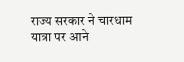राज्य सरकार ने चारधाम यात्रा पर आने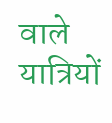वाले यात्रियों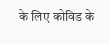के लिए कोविड के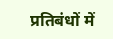प्रतिबंधों में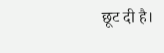छूट दी है।